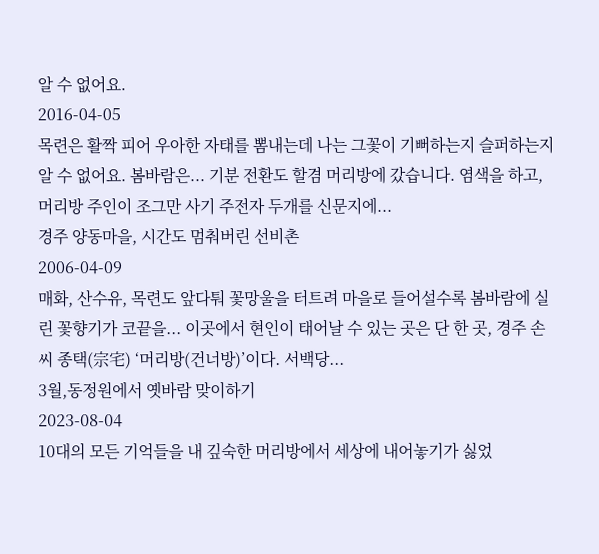알 수 없어요.
2016-04-05
목련은 활짝 피어 우아한 자태를 뽐내는데 나는 그꽃이 기뻐하는지 슬퍼하는지 알 수 없어요. 봄바람은... 기분 전환도 할겸 머리방에 갔습니다. 염색을 하고, 머리방 주인이 조그만 사기 주전자 두개를 신문지에...
경주 양동마을, 시간도 멈춰버린 선비촌
2006-04-09
매화, 산수유, 목련도 앞다퉈 꽃망울을 터트려 마을로 들어설수록 봄바람에 실린 꽃향기가 코끝을... 이곳에서 현인이 태어날 수 있는 곳은 단 한 곳, 경주 손씨 종택(宗宅) ‘머리방(건너방)’이다. 서백당...
3월,동정원에서 옛바람 맞이하기
2023-08-04
10대의 모든 기억들을 내 깊숙한 머리방에서 세상에 내어놓기가 싫었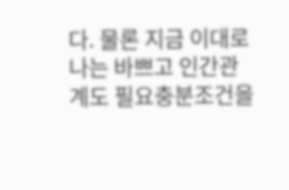다. 물론 지금 이대로 나는 바쁘고 인간관계도 필요충분조건을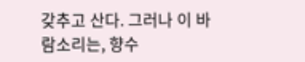갖추고 산다. 그러나 이 바람소리는, 향수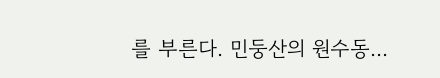를 부른다. 민둥산의 원수동...